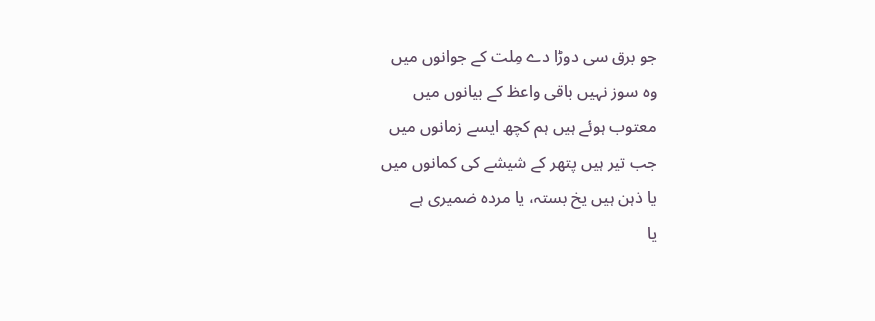جو برق سی دوڑا دے مِلت کے جوانوں میں
وہ سوز نہیں باقی واعظ کے بیانوں میں
معتوب ہوئے ہیں ہم کچھ ایسے زمانوں میں
جب تیر ہیں پتھر کے شیشے کی کمانوں میں
یا ذہن ہیں یخ بستہ، یا مردہ ضمیری ہے
یا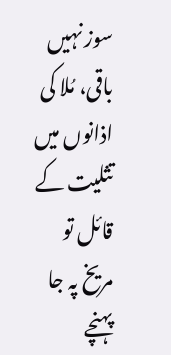سوز نہیں باقی، مُلا کی اذانوں میں
تثلیت کے قائل تو مریخ پہ جا پہنچے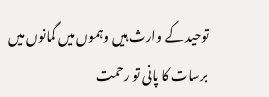توحید کے وارث ہیں وہموں میں گمانوں میں
برسات کا پانی تو رحمت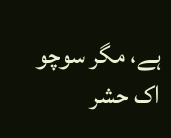ہے، مگر سوچو
اک حشر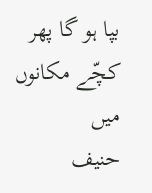بپا ہو گا پھر کچّے مکانوں میں
حنیف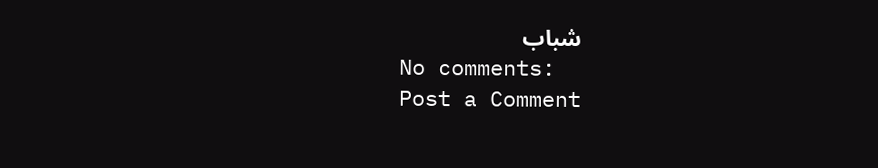شباب
No comments:
Post a Comment